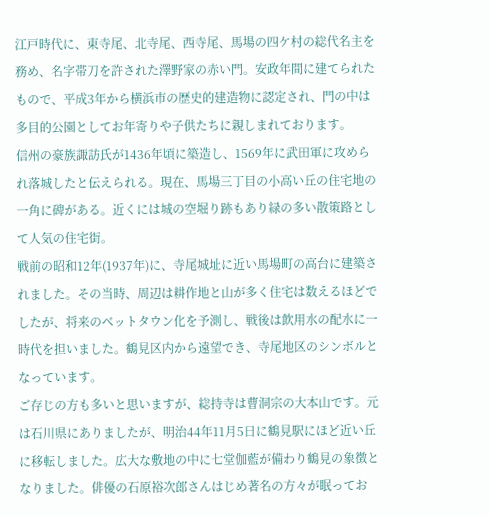江戸時代に、東寺尾、北寺尾、西寺尾、馬場の四ケ村の総代名主を務め、名字帯刀を許された澤野家の赤い門。安政年間に建てられたもので、平成3年から横浜市の歴史的建造物に認定され、門の中は多目的公園としてお年寄りや子供たちに親しまれております。
信州の豪族諏訪氏が1436年頃に築造し、1569年に武田軍に攻められ落城したと伝えられる。現在、馬場三丁目の小高い丘の住宅地の一角に碑がある。近くには城の空堀り跡もあり緑の多い散策路として人気の住宅街。
戦前の昭和12年(1937年)に、寺尾城址に近い馬場町の高台に建築されました。その当時、周辺は耕作地と山が多く住宅は数えるほどでしたが、将来のベットタウン化を予測し、戦後は飲用水の配水に一時代を担いました。鶴見区内から遠望でき、寺尾地区のシンボルとなっています。
ご存じの方も多いと思いますが、総持寺は曹洞宗の大本山です。元は石川県にありましたが、明治44年11月5日に鶴見駅にほど近い丘に移転しました。広大な敷地の中に七堂伽藍が備わり鶴見の象徴となりました。俳優の石原裕次郎さんはじめ著名の方々が眠ってお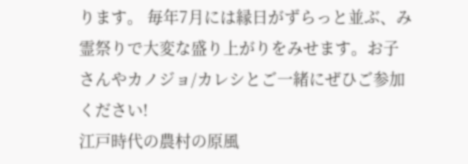ります。 毎年7月には縁日がずらっと並ぶ、み霊祭りで大変な盛り上がりをみせます。お子さんやカノジョ/カレシとご一緒にぜひご参加ください!
江戸時代の農村の原風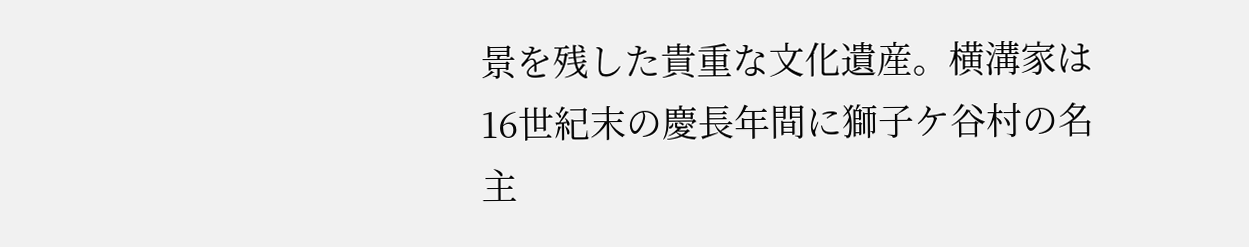景を残した貴重な文化遺産。横溝家は16世紀末の慶長年間に獅子ケ谷村の名主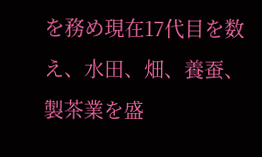を務め現在17代目を数え、水田、畑、養蚕、製茶業を盛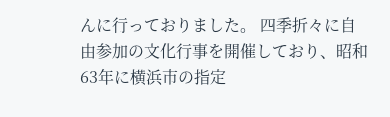んに行っておりました。 四季折々に自由参加の文化行事を開催しており、昭和63年に横浜市の指定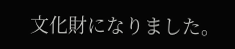文化財になりました。